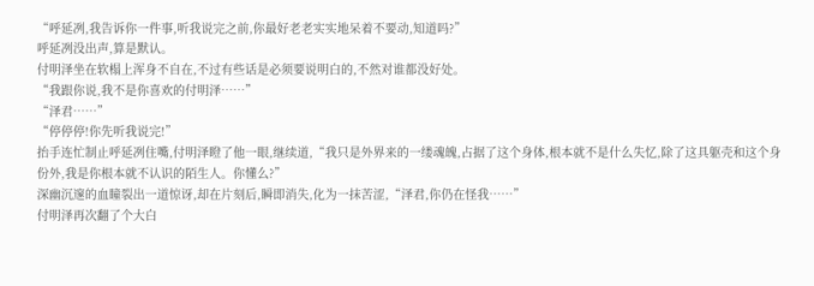“呼延冽,我告诉你一件事,听我说完之前,你最好老老实实地呆着不要动,知道吗?”
呼延冽没出声,算是默认。
付明泽坐在软榻上浑身不自在,不过有些话是必须要说明白的,不然对谁都没好处。
“我跟你说,我不是你喜欢的付明泽……”
“泽君……”
“停停停!你先听我说完!”
抬手连忙制止呼延冽住嘴,付明泽瞪了他一眼,继续道,“我只是外界来的一缕魂魄,占据了这个身体,根本就不是什么失忆,除了这具躯壳和这个身份外,我是你根本就不认识的陌生人。你懂么?”
深幽沉邃的血瞳裂出一道惊讶,却在片刻后,瞬即消失,化为一抹苦涩,“泽君,你仍在怪我……”
付明泽再次翻了个大白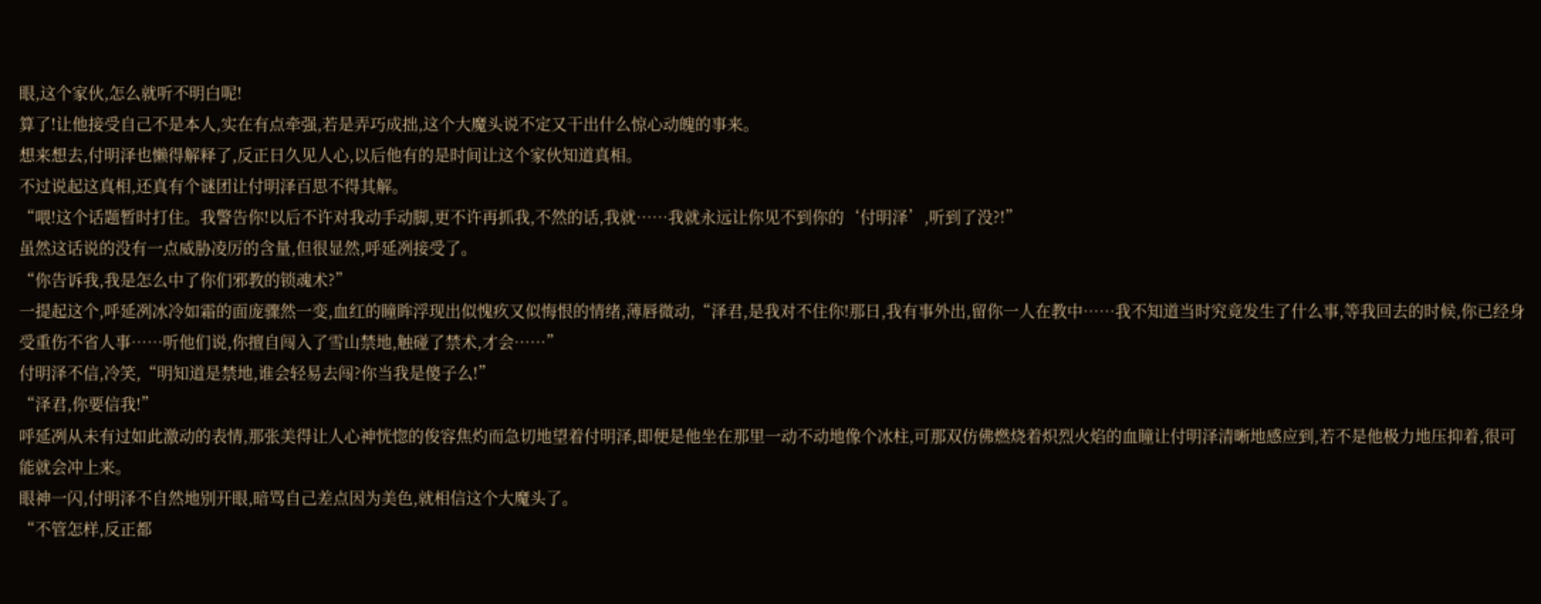眼,这个家伙,怎么就听不明白呢!
算了!让他接受自己不是本人,实在有点牵强,若是弄巧成拙,这个大魔头说不定又干出什么惊心动魄的事来。
想来想去,付明泽也懒得解释了,反正日久见人心,以后他有的是时间让这个家伙知道真相。
不过说起这真相,还真有个谜团让付明泽百思不得其解。
“喂!这个话题暂时打住。我警告你!以后不许对我动手动脚,更不许再抓我,不然的话,我就……我就永远让你见不到你的‘付明泽’,听到了没?!”
虽然这话说的没有一点威胁凌厉的含量,但很显然,呼延冽接受了。
“你告诉我,我是怎么中了你们邪教的锁魂术?”
一提起这个,呼延冽冰冷如霜的面庞骤然一变,血红的瞳眸浮现出似愧疚又似悔恨的情绪,薄唇微动,“泽君,是我对不住你!那日,我有事外出,留你一人在教中……我不知道当时究竟发生了什么事,等我回去的时候,你已经身受重伤不省人事……听他们说,你擅自闯入了雪山禁地,触碰了禁术,才会……”
付明泽不信,冷笑,“明知道是禁地,谁会轻易去闯?你当我是傻子么!”
“泽君,你要信我!”
呼延冽从未有过如此激动的表情,那张美得让人心神恍惚的俊容焦灼而急切地望着付明泽,即便是他坐在那里一动不动地像个冰柱,可那双仿佛燃烧着炽烈火焰的血瞳让付明泽清晰地感应到,若不是他极力地压抑着,很可能就会冲上来。
眼神一闪,付明泽不自然地别开眼,暗骂自己差点因为美色,就相信这个大魔头了。
“不管怎样,反正都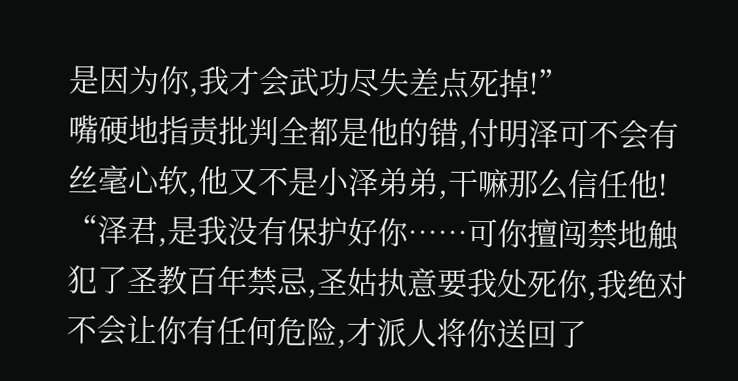是因为你,我才会武功尽失差点死掉!”
嘴硬地指责批判全都是他的错,付明泽可不会有丝毫心软,他又不是小泽弟弟,干嘛那么信任他!
“泽君,是我没有保护好你……可你擅闯禁地触犯了圣教百年禁忌,圣姑执意要我处死你,我绝对不会让你有任何危险,才派人将你送回了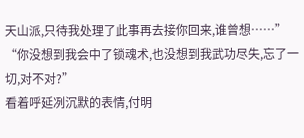天山派,只待我处理了此事再去接你回来,谁曾想……”
“你没想到我会中了锁魂术,也没想到我武功尽失,忘了一切,对不对?”
看着呼延冽沉默的表情,付明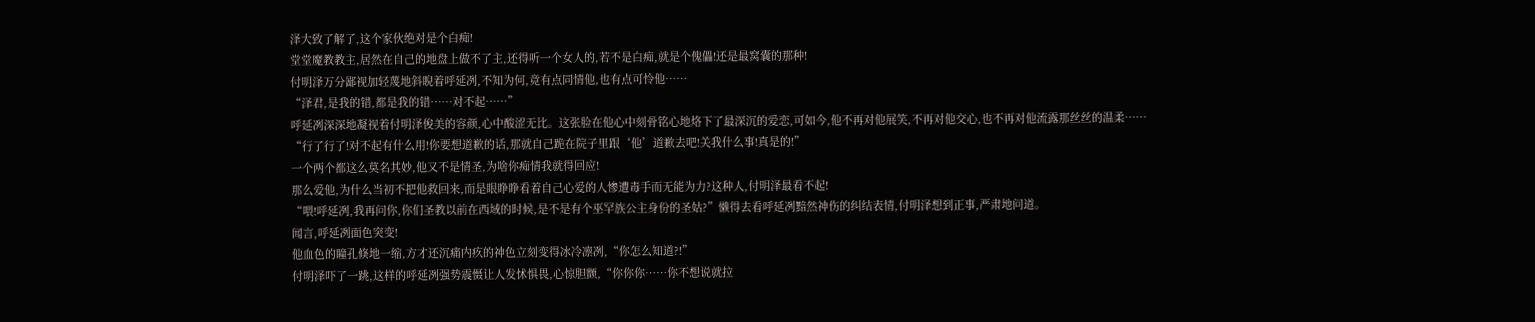泽大致了解了,这个家伙绝对是个白痴!
堂堂魔教教主,居然在自己的地盘上做不了主,还得听一个女人的,若不是白痴,就是个傀儡!还是最窝囊的那种!
付明泽万分鄙视加轻蔑地斜睨着呼延冽,不知为何,竟有点同情他,也有点可怜他……
“泽君,是我的错,都是我的错……对不起……”
呼延冽深深地凝视着付明泽俊美的容颜,心中酸涩无比。这张脸在他心中刻骨铭心地烙下了最深沉的爱恋,可如今,他不再对他展笑,不再对他交心,也不再对他流露那丝丝的温柔……
“行了行了!对不起有什么用!你要想道歉的话,那就自己跪在院子里跟‘他’道歉去吧!关我什么事!真是的!”
一个两个都这么莫名其妙,他又不是情圣,为啥你痴情我就得回应!
那么爱他,为什么当初不把他救回来,而是眼睁睁看着自己心爱的人惨遭毒手而无能为力?这种人,付明泽最看不起!
“喂!呼延冽,我再问你,你们圣教以前在西域的时候,是不是有个巫罕族公主身份的圣姑?”懒得去看呼延冽黯然神伤的纠结表情,付明泽想到正事,严肃地问道。
闻言,呼延冽面色突变!
他血色的瞳孔倏地一缩,方才还沉痛内疚的神色立刻变得冰冷凛冽,“你怎么知道?!”
付明泽吓了一跳,这样的呼延冽强势震慑让人发怵惧畏,心惊胆颤,“你你你……你不想说就拉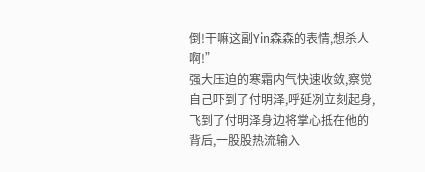倒!干嘛这副Yin森森的表情,想杀人啊!”
强大压迫的寒霜内气快速收敛,察觉自己吓到了付明泽,呼延冽立刻起身,飞到了付明泽身边将掌心抵在他的背后,一股股热流输入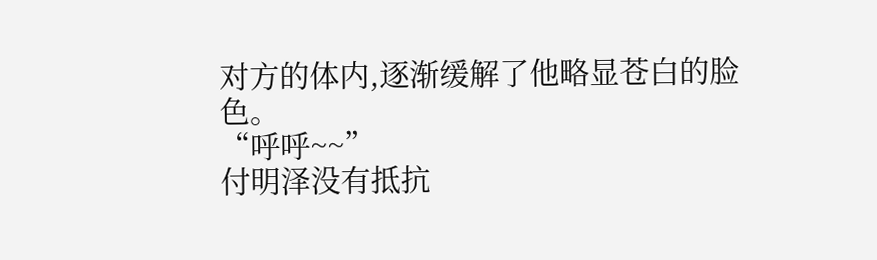对方的体内,逐渐缓解了他略显苍白的脸色。
“呼呼~~”
付明泽没有抵抗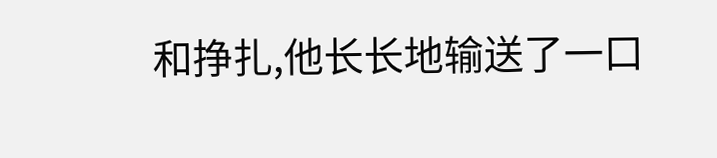和挣扎,他长长地输送了一口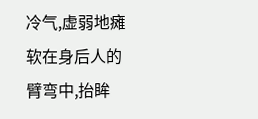冷气,虚弱地瘫软在身后人的臂弯中,抬眸